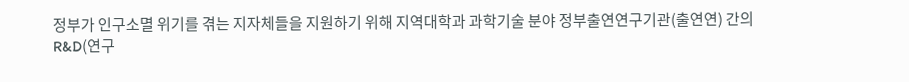정부가 인구소멸 위기를 겪는 지자체들을 지원하기 위해 지역대학과 과학기술 분야 정부출연연구기관(출연연) 간의 R&D(연구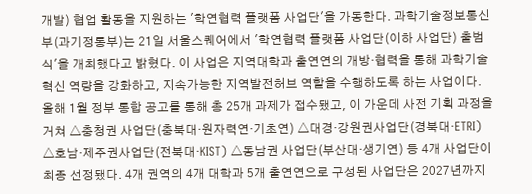개발) 협업 활동을 지원하는 '학연협력 플랫폼 사업단'을 가동한다. 과학기술정보통신부(과기정통부)는 21일 서울스퀘어에서 '학연협력 플랫폼 사업단(이하 사업단) 출범식'을 개최했다고 밝혔다. 이 사업은 지역대학과 출연연의 개방·협력을 통해 과학기술 혁신 역량을 강화하고, 지속가능한 지역발전허브 역할을 수행하도록 하는 사업이다. 올해 1월 정부 통합 공고를 통해 총 25개 과제가 접수됐고, 이 가운데 사전 기획 과정을 거쳐 △충청권 사업단(충북대·원자력연·기초연) △대경·강원권사업단(경북대·ETRI) △호남·제주권사업단(전북대·KIST) △동남권 사업단(부산대·생기연) 등 4개 사업단이 최종 선정됐다. 4개 권역의 4개 대학과 5개 출연연으로 구성된 사업단은 2027년까지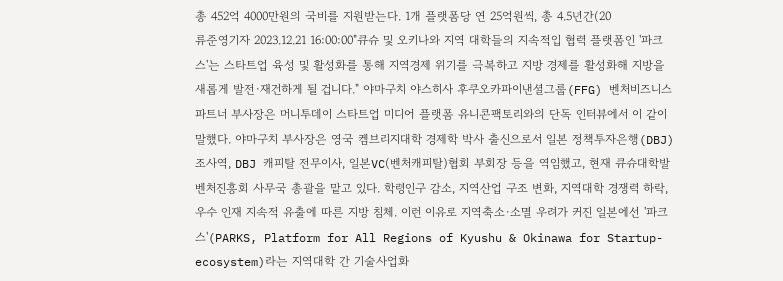총 452억 4000만원의 국비를 지원받는다. 1개 플랫폼당 연 25억원씩, 총 4.5년간(20
류준영기자 2023.12.21 16:00:00"큐슈 및 오키나와 지역 대학들의 지속적입 협력 플랫폼인 '파크스'는 스타트업 육성 및 활성화를 통해 지역경제 위기를 극복하고 지방 경제를 활성화해 지방을 새롭게 발전·재건하게 될 겁니다." 야마구치 야스히사 후쿠오카파이낸셜그룹(FFG) 벤처비즈니스파트너 부사장은 머니투데이 스타트업 미디어 플랫폼 유니콘팩토리와의 단독 인터뷰에서 이 같이 말했다. 야마구치 부사장은 영국 켐브리지대학 경제학 박사 출신으로서 일본 정책투자은행(DBJ) 조사역, DBJ 캐피탈 전무이사, 일본VC(벤처캐피탈)협회 부회장 등을 역임했고, 현재 큐슈대학발벤처진흥회 사무국 총괄을 맡고 있다. 학령인구 감소, 지역산업 구조 변화, 지역대학 경쟁력 하락, 우수 인재 지속적 유출에 따른 지방 침체. 이런 이유로 지역축소·소멸 우려가 커진 일본에선 '파크스'(PARKS, Platform for All Regions of Kyushu & Okinawa for Startup-ecosystem)라는 지역대학 간 기술사업화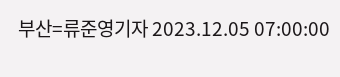부산=류준영기자 2023.12.05 07:00:00